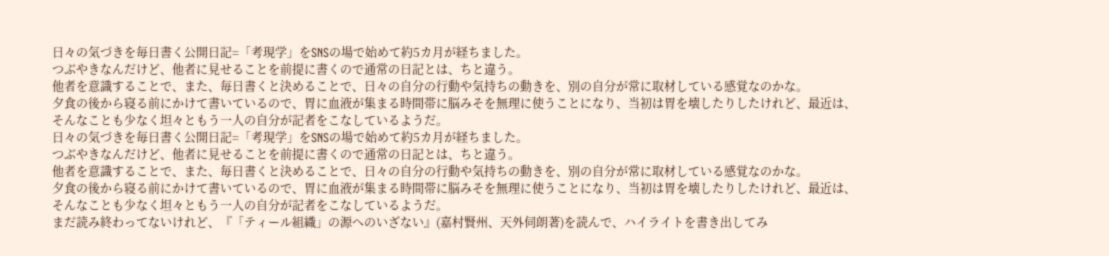日々の気づきを毎日書く公開日記=「考現学」をSNSの場で始めて約5カ月が経ちました。
つぶやきなんだけど、他者に見せることを前提に書くので通常の日記とは、ちと違う。
他者を意識することで、また、毎日書くと決めることで、日々の自分の行動や気持ちの動きを、別の自分が常に取材している感覚なのかな。
夕食の後から寝る前にかけて書いているので、胃に血液が集まる時間帯に脳みそを無理に使うことになり、当初は胃を壊したりしたけれど、最近は、そんなことも少なく坦々ともう一人の自分が記者をこなしているようだ。
日々の気づきを毎日書く公開日記=「考現学」をSNSの場で始めて約5カ月が経ちました。
つぶやきなんだけど、他者に見せることを前提に書くので通常の日記とは、ちと違う。
他者を意識することで、また、毎日書くと決めることで、日々の自分の行動や気持ちの動きを、別の自分が常に取材している感覚なのかな。
夕食の後から寝る前にかけて書いているので、胃に血液が集まる時間帯に脳みそを無理に使うことになり、当初は胃を壊したりしたけれど、最近は、そんなことも少なく坦々ともう一人の自分が記者をこなしているようだ。
まだ読み終わってないけれど、『「ティール組織」の源へのいざない』(嘉村賢州、天外伺朗著)を読んで、ハイライトを書き出してみ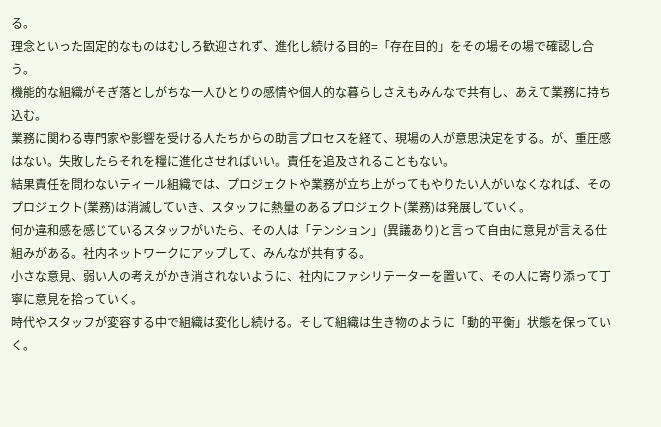る。
理念といった固定的なものはむしろ歓迎されず、進化し続ける目的=「存在目的」をその場その場で確認し合う。
機能的な組織がそぎ落としがちな一人ひとりの感情や個人的な暮らしさえもみんなで共有し、あえて業務に持ち込む。
業務に関わる専門家や影響を受ける人たちからの助言プロセスを経て、現場の人が意思決定をする。が、重圧感はない。失敗したらそれを糧に進化させればいい。責任を追及されることもない。
結果責任を問わないティール組織では、プロジェクトや業務が立ち上がってもやりたい人がいなくなれば、そのプロジェクト(業務)は消滅していき、スタッフに熱量のあるプロジェクト(業務)は発展していく。
何か違和感を感じているスタッフがいたら、その人は「テンション」(異議あり)と言って自由に意見が言える仕組みがある。社内ネットワークにアップして、みんなが共有する。
小さな意見、弱い人の考えがかき消されないように、社内にファシリテーターを置いて、その人に寄り添って丁寧に意見を拾っていく。
時代やスタッフが変容する中で組織は変化し続ける。そして組織は生き物のように「動的平衡」状態を保っていく。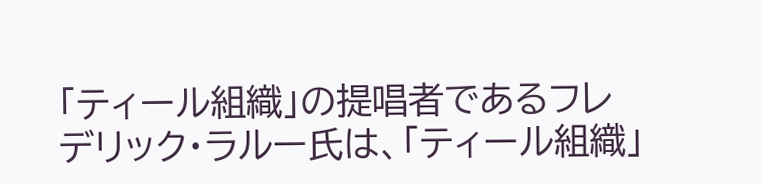「ティール組織」の提唱者であるフレデリック・ラルー氏は、「ティール組織」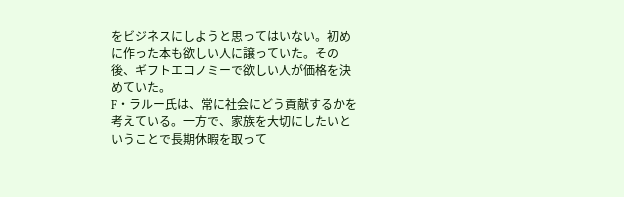をビジネスにしようと思ってはいない。初めに作った本も欲しい人に譲っていた。その後、ギフトエコノミーで欲しい人が価格を決めていた。
F・ラルー氏は、常に社会にどう貢献するかを考えている。一方で、家族を大切にしたいということで長期休暇を取って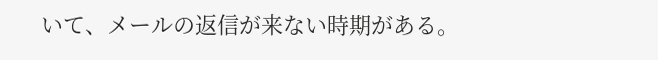いて、メールの返信が来ない時期がある。